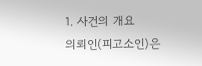1. 사건의 개요
의뢰인(피고소인)은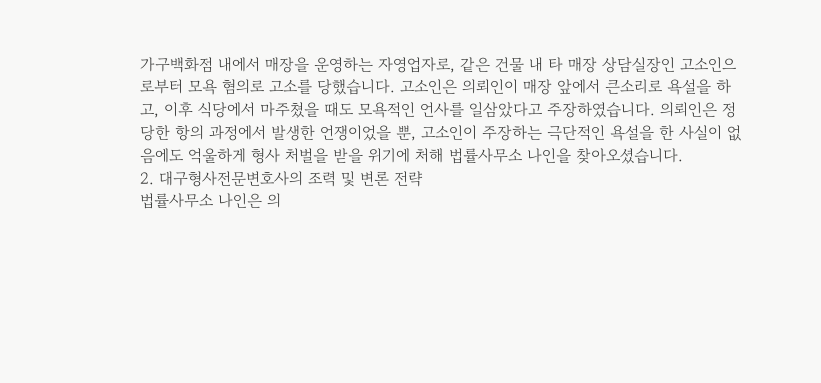가구백화점 내에서 매장을 운영하는 자영업자로, 같은 건물 내 타 매장 상담실장인 고소인으로부터 모욕 혐의로 고소를 당했습니다. 고소인은 의뢰인이 매장 앞에서 큰소리로 욕설을 하고, 이후 식당에서 마주쳤을 때도 모욕적인 언사를 일삼았다고 주장하였습니다. 의뢰인은 정당한 항의 과정에서 발생한 언쟁이었을 뿐, 고소인이 주장하는 극단적인 욕설을 한 사실이 없음에도 억울하게 형사 처벌을 받을 위기에 처해 법률사무소 나인을 찾아오셨습니다.
2. 대구형사전문변호사의 조력 및 변론 전략
법률사무소 나인은 의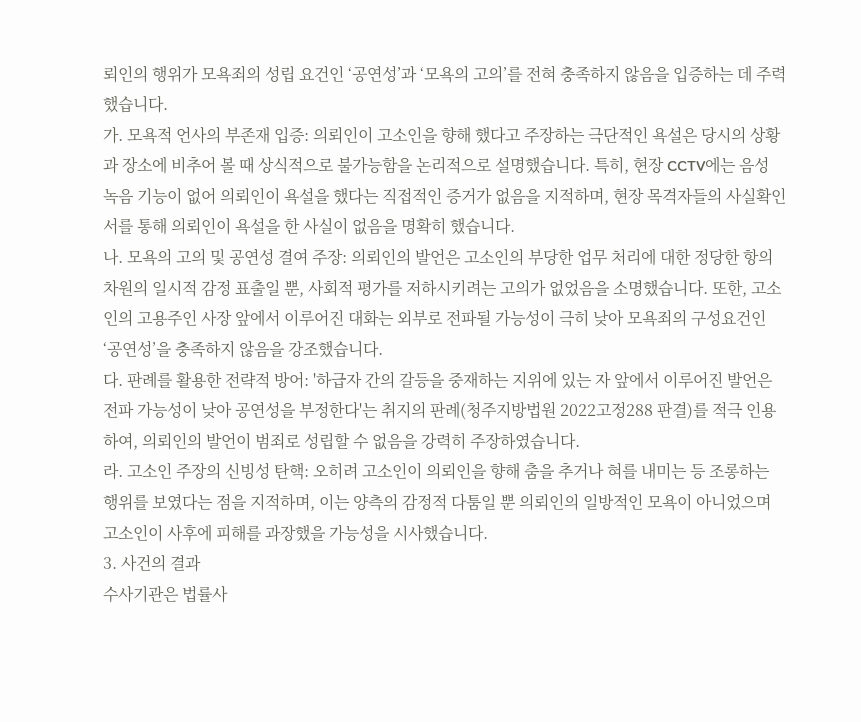뢰인의 행위가 모욕죄의 성립 요건인 ‘공연성’과 ‘모욕의 고의’를 전혀 충족하지 않음을 입증하는 데 주력했습니다.
가. 모욕적 언사의 부존재 입증: 의뢰인이 고소인을 향해 했다고 주장하는 극단적인 욕설은 당시의 상황과 장소에 비추어 볼 때 상식적으로 불가능함을 논리적으로 설명했습니다. 특히, 현장 CCTV에는 음성 녹음 기능이 없어 의뢰인이 욕설을 했다는 직접적인 증거가 없음을 지적하며, 현장 목격자들의 사실확인서를 통해 의뢰인이 욕설을 한 사실이 없음을 명확히 했습니다.
나. 모욕의 고의 및 공연성 결여 주장: 의뢰인의 발언은 고소인의 부당한 업무 처리에 대한 정당한 항의 차원의 일시적 감정 표출일 뿐, 사회적 평가를 저하시키려는 고의가 없었음을 소명했습니다. 또한, 고소인의 고용주인 사장 앞에서 이루어진 대화는 외부로 전파될 가능성이 극히 낮아 모욕죄의 구성요건인 ‘공연성’을 충족하지 않음을 강조했습니다.
다. 판례를 활용한 전략적 방어: '하급자 간의 갈등을 중재하는 지위에 있는 자 앞에서 이루어진 발언은 전파 가능성이 낮아 공연성을 부정한다'는 취지의 판례(청주지방법원 2022고정288 판결)를 적극 인용하여, 의뢰인의 발언이 범죄로 성립할 수 없음을 강력히 주장하였습니다.
라. 고소인 주장의 신빙성 탄핵: 오히려 고소인이 의뢰인을 향해 춤을 추거나 혀를 내미는 등 조롱하는 행위를 보였다는 점을 지적하며, 이는 양측의 감정적 다툼일 뿐 의뢰인의 일방적인 모욕이 아니었으며 고소인이 사후에 피해를 과장했을 가능성을 시사했습니다.
3. 사건의 결과
수사기관은 법률사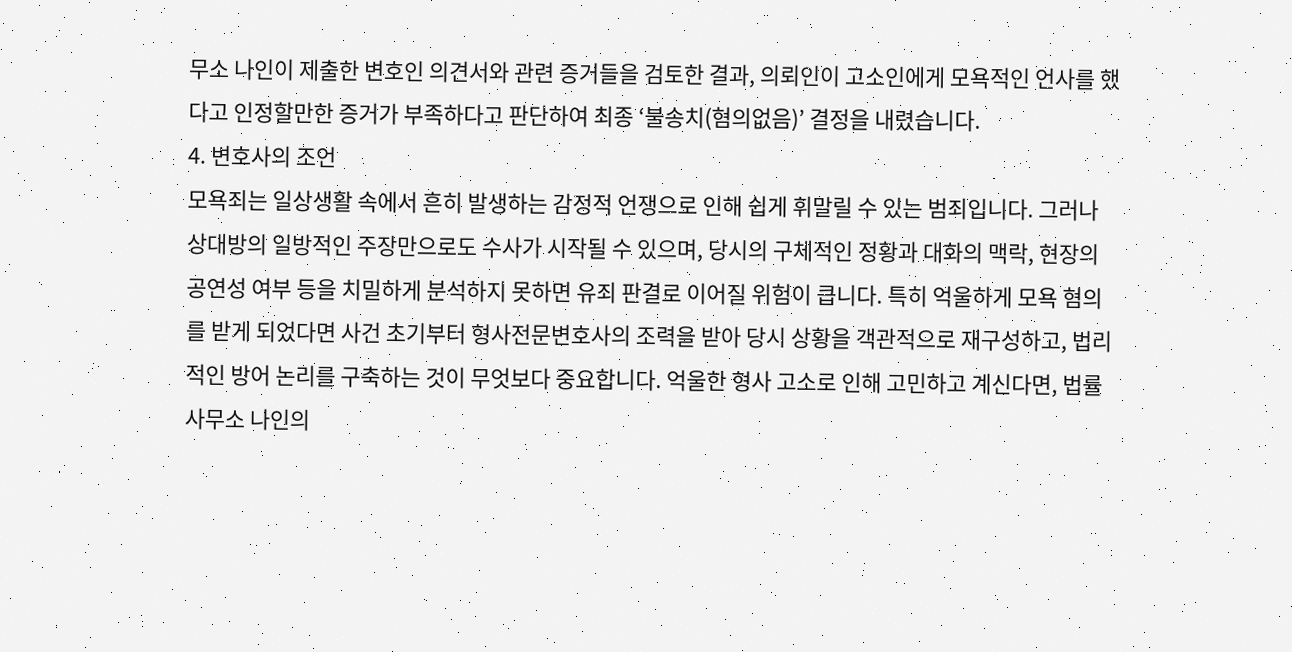무소 나인이 제출한 변호인 의견서와 관련 증거들을 검토한 결과, 의뢰인이 고소인에게 모욕적인 언사를 했다고 인정할만한 증거가 부족하다고 판단하여 최종 ‘불송치(혐의없음)’ 결정을 내렸습니다.
4. 변호사의 조언
모욕죄는 일상생활 속에서 흔히 발생하는 감정적 언쟁으로 인해 쉽게 휘말릴 수 있는 범죄입니다. 그러나 상대방의 일방적인 주장만으로도 수사가 시작될 수 있으며, 당시의 구체적인 정황과 대화의 맥락, 현장의 공연성 여부 등을 치밀하게 분석하지 못하면 유죄 판결로 이어질 위험이 큽니다. 특히 억울하게 모욕 혐의를 받게 되었다면 사건 초기부터 형사전문변호사의 조력을 받아 당시 상황을 객관적으로 재구성하고, 법리적인 방어 논리를 구축하는 것이 무엇보다 중요합니다. 억울한 형사 고소로 인해 고민하고 계신다면, 법률사무소 나인의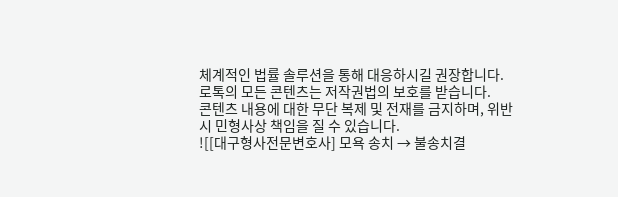체계적인 법률 솔루션을 통해 대응하시길 권장합니다.
로톡의 모든 콘텐츠는 저작권법의 보호를 받습니다.
콘텐츠 내용에 대한 무단 복제 및 전재를 금지하며, 위반 시 민형사상 책임을 질 수 있습니다.
![[대구형사전문변호사] 모욕 송치 → 불송치결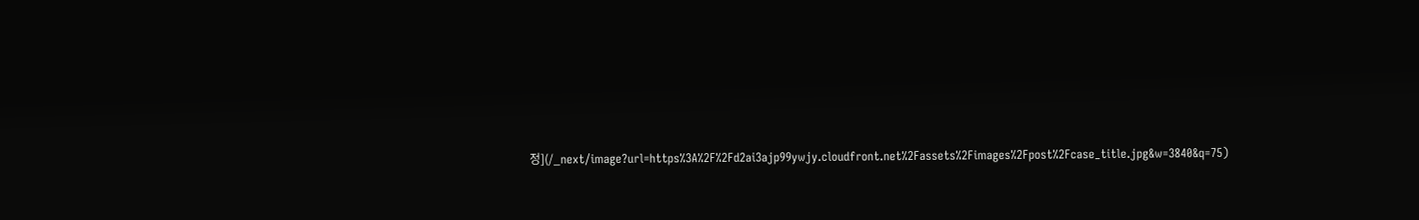정](/_next/image?url=https%3A%2F%2Fd2ai3ajp99ywjy.cloudfront.net%2Fassets%2Fimages%2Fpost%2Fcase_title.jpg&w=3840&q=75)